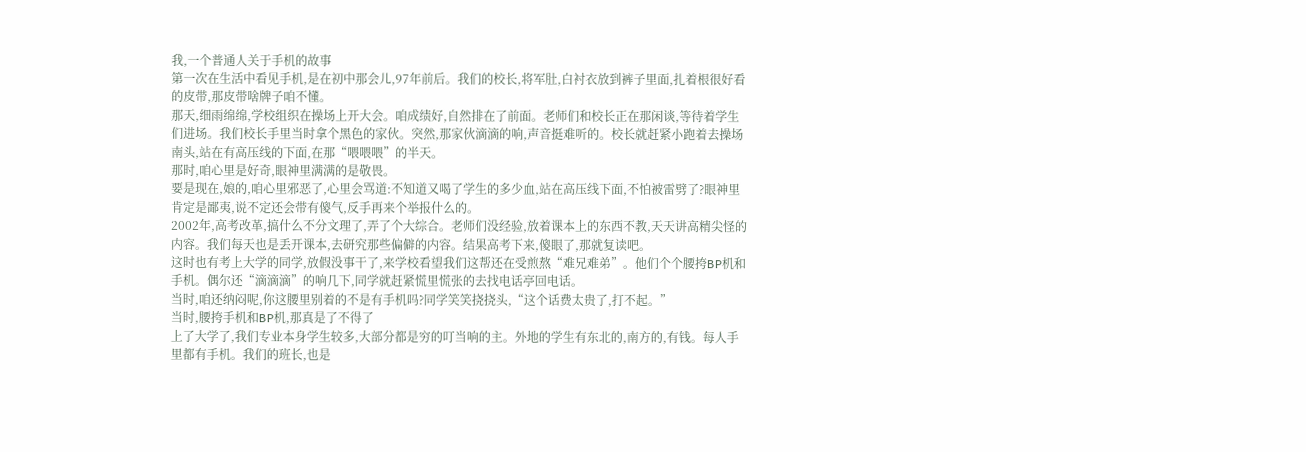我,一个普通人关于手机的故事
第一次在生活中看见手机,是在初中那会儿,97年前后。我们的校长,将军肚,白衬衣放到裤子里面,扎着根很好看的皮带,那皮带啥牌子咱不懂。
那天,细雨绵绵,学校组织在操场上开大会。咱成绩好,自然排在了前面。老师们和校长正在那闲谈,等待着学生们进场。我们校长手里当时拿个黑色的家伙。突然,那家伙滴滴的响,声音挺难听的。校长就赶紧小跑着去操场南头,站在有高压线的下面,在那“喂喂喂”的半天。
那时,咱心里是好奇,眼神里满满的是敬畏。
要是现在,娘的,咱心里邪恶了,心里会骂道:不知道又喝了学生的多少血,站在高压线下面,不怕被雷劈了?眼神里肯定是鄙夷,说不定还会带有傻气,反手再来个举报什么的。
2002年,高考改革,搞什么不分文理了,弄了个大综合。老师们没经验,放着课本上的东西不教,天天讲高精尖怪的内容。我们每天也是丢开课本,去研究那些偏僻的内容。结果高考下来,傻眼了,那就复读吧。
这时也有考上大学的同学,放假没事干了,来学校看望我们这帮还在受煎熬“难兄难弟”。他们个个腰挎BP机和手机。偶尔还“滴滴滴”的响几下,同学就赶紧慌里慌张的去找电话亭回电话。
当时,咱还纳闷呢,你这腰里别着的不是有手机吗?同学笑笑挠挠头,“这个话费太贵了,打不起。”
当时,腰挎手机和BP机,那真是了不得了
上了大学了,我们专业本身学生较多,大部分都是穷的叮当响的主。外地的学生有东北的,南方的,有钱。每人手里都有手机。我们的班长,也是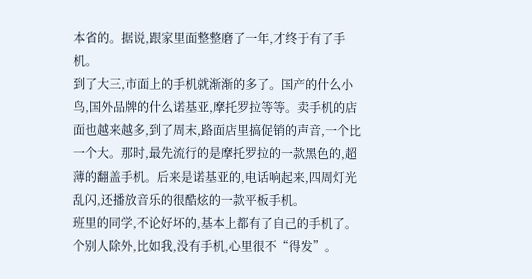本省的。据说,跟家里面整整磨了一年,才终于有了手机。
到了大三,市面上的手机就渐渐的多了。国产的什么小鸟,国外品牌的什么诺基亚,摩托罗拉等等。卖手机的店面也越来越多,到了周末,路面店里搞促销的声音,一个比一个大。那时,最先流行的是摩托罗拉的一款黑色的,超薄的翻盖手机。后来是诺基亚的,电话响起来,四周灯光乱闪,还播放音乐的很酷炫的一款平板手机。
班里的同学,不论好坏的,基本上都有了自己的手机了。个别人除外,比如我,没有手机,心里很不“得发”。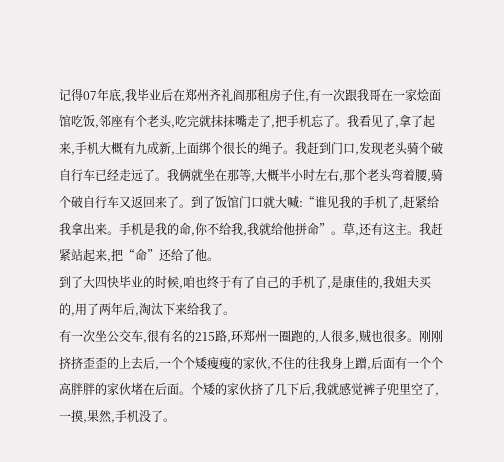记得07年底,我毕业后在郑州齐礼阎那租房子住,有一次跟我哥在一家烩面馆吃饭,邻座有个老头,吃完就抹抹嘴走了,把手机忘了。我看见了,拿了起来,手机大概有九成新,上面绑个很长的绳子。我赶到门口,发现老头骑个破自行车已经走远了。我俩就坐在那等,大概半小时左右,那个老头弯着腰,骑个破自行车又返回来了。到了饭馆门口就大喊:“谁见我的手机了,赶紧给我拿出来。手机是我的命,你不给我,我就给他拼命”。草,还有这主。我赶紧站起来,把“命”还给了他。
到了大四快毕业的时候,咱也终于有了自己的手机了,是康佳的,我姐夫买的,用了两年后,淘汰下来给我了。
有一次坐公交车,很有名的215路,环郑州一圈跑的,人很多,贼也很多。刚刚挤挤歪歪的上去后,一个个矮瘦瘦的家伙,不住的往我身上蹭,后面有一个个高胖胖的家伙堵在后面。个矮的家伙挤了几下后,我就感觉裤子兜里空了,一摸,果然,手机没了。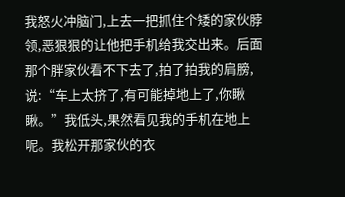我怒火冲脑门,上去一把抓住个矮的家伙脖领,恶狠狠的让他把手机给我交出来。后面那个胖家伙看不下去了,拍了拍我的肩膀,说:“车上太挤了,有可能掉地上了,你瞅瞅。”我低头,果然看见我的手机在地上呢。我松开那家伙的衣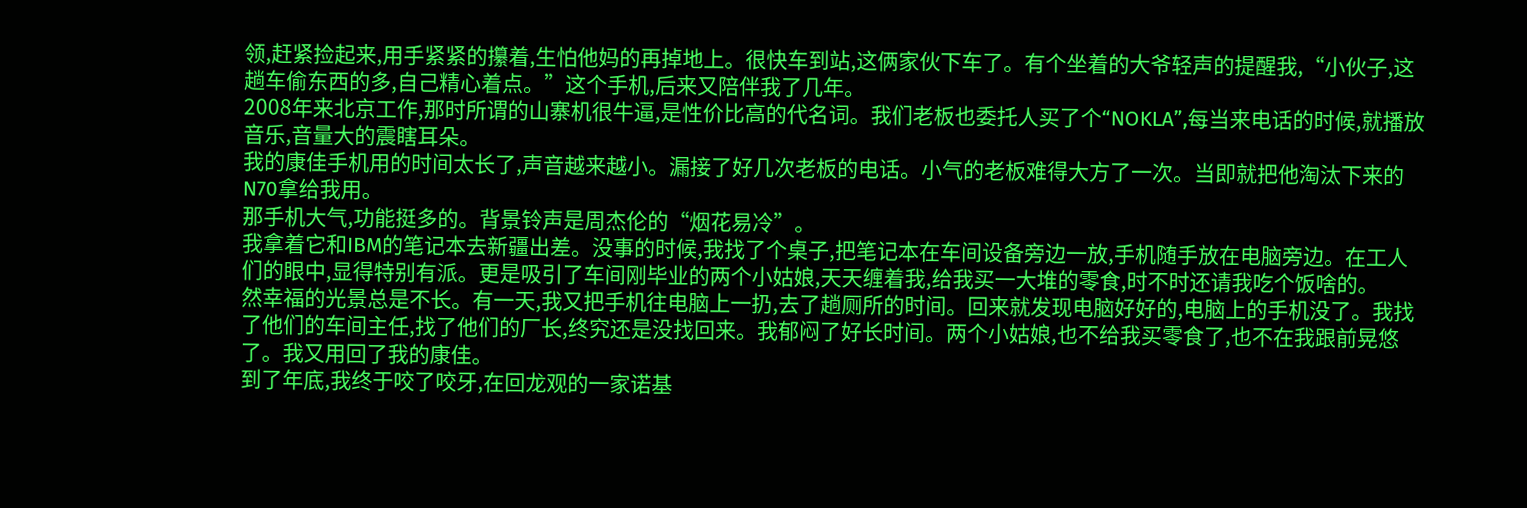领,赶紧捡起来,用手紧紧的攥着,生怕他妈的再掉地上。很快车到站,这俩家伙下车了。有个坐着的大爷轻声的提醒我,“小伙子,这趟车偷东西的多,自己精心着点。”这个手机,后来又陪伴我了几年。
2008年来北京工作,那时所谓的山寨机很牛逼,是性价比高的代名词。我们老板也委托人买了个“NOKLA”,每当来电话的时候,就播放音乐,音量大的震瞎耳朵。
我的康佳手机用的时间太长了,声音越来越小。漏接了好几次老板的电话。小气的老板难得大方了一次。当即就把他淘汰下来的N70拿给我用。
那手机大气,功能挺多的。背景铃声是周杰伦的“烟花易冷”。
我拿着它和IBM的笔记本去新疆出差。没事的时候,我找了个桌子,把笔记本在车间设备旁边一放,手机随手放在电脑旁边。在工人们的眼中,显得特别有派。更是吸引了车间刚毕业的两个小姑娘,天天缠着我,给我买一大堆的零食,时不时还请我吃个饭啥的。
然幸福的光景总是不长。有一天,我又把手机往电脑上一扔,去了趟厕所的时间。回来就发现电脑好好的,电脑上的手机没了。我找了他们的车间主任,找了他们的厂长,终究还是没找回来。我郁闷了好长时间。两个小姑娘,也不给我买零食了,也不在我跟前晃悠了。我又用回了我的康佳。
到了年底,我终于咬了咬牙,在回龙观的一家诺基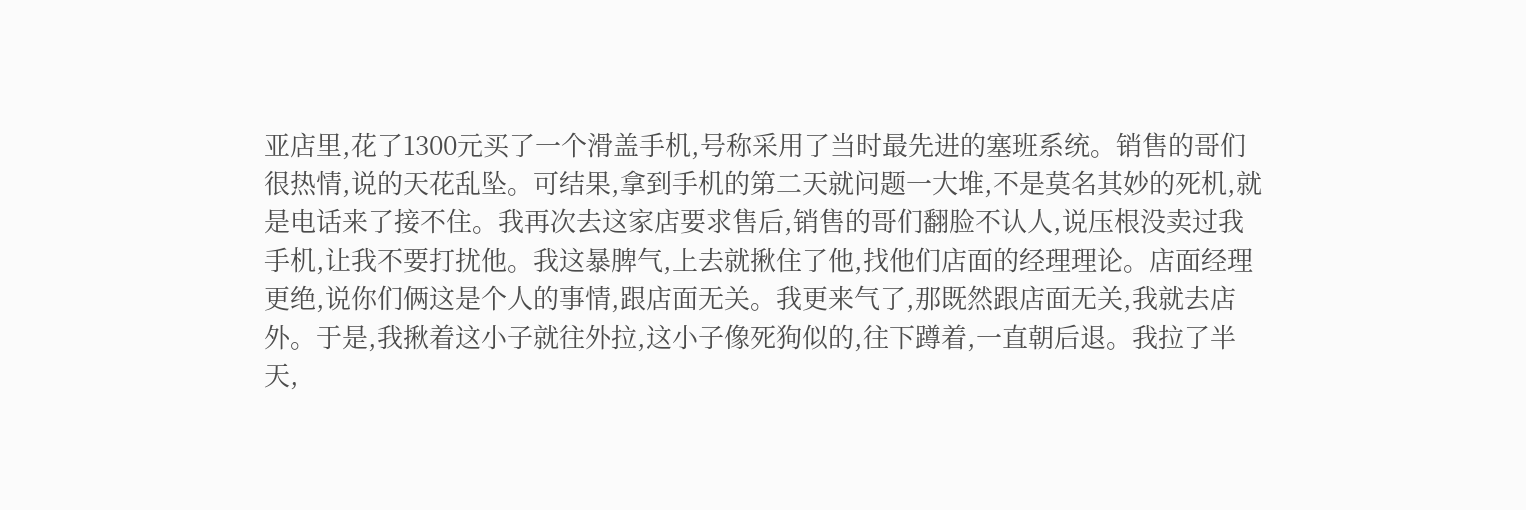亚店里,花了1300元买了一个滑盖手机,号称采用了当时最先进的塞班系统。销售的哥们很热情,说的天花乱坠。可结果,拿到手机的第二天就问题一大堆,不是莫名其妙的死机,就是电话来了接不住。我再次去这家店要求售后,销售的哥们翻脸不认人,说压根没卖过我手机,让我不要打扰他。我这暴脾气,上去就揪住了他,找他们店面的经理理论。店面经理更绝,说你们俩这是个人的事情,跟店面无关。我更来气了,那既然跟店面无关,我就去店外。于是,我揪着这小子就往外拉,这小子像死狗似的,往下蹲着,一直朝后退。我拉了半天,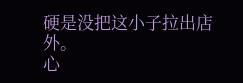硬是没把这小子拉出店外。
心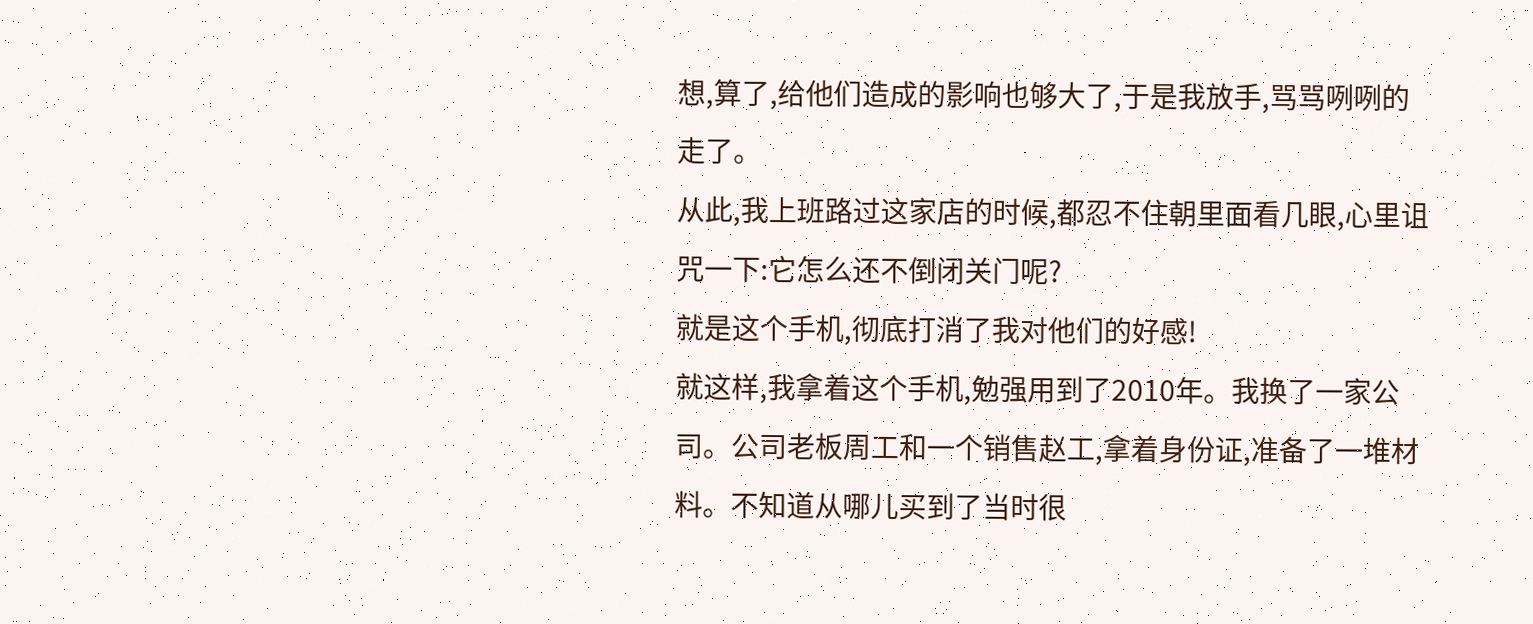想,算了,给他们造成的影响也够大了,于是我放手,骂骂咧咧的走了。
从此,我上班路过这家店的时候,都忍不住朝里面看几眼,心里诅咒一下:它怎么还不倒闭关门呢?
就是这个手机,彻底打消了我对他们的好感!
就这样,我拿着这个手机,勉强用到了2010年。我换了一家公司。公司老板周工和一个销售赵工,拿着身份证,准备了一堆材料。不知道从哪儿买到了当时很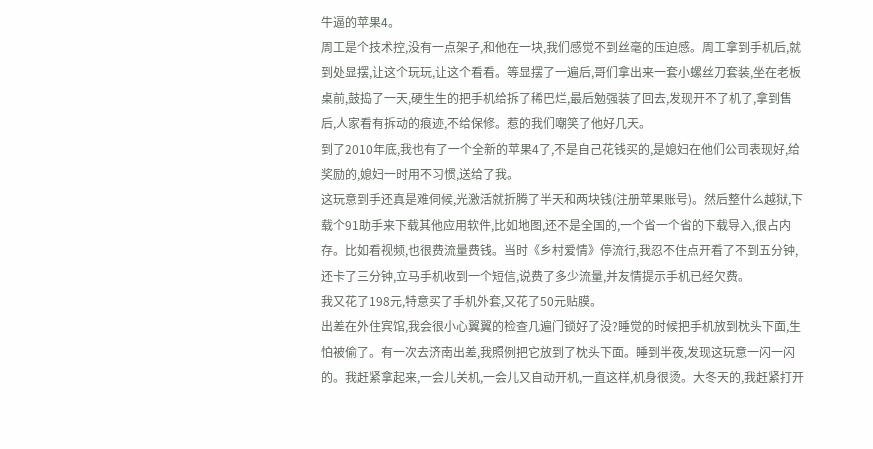牛逼的苹果4。
周工是个技术控,没有一点架子,和他在一块,我们感觉不到丝毫的压迫感。周工拿到手机后,就到处显摆,让这个玩玩,让这个看看。等显摆了一遍后,哥们拿出来一套小螺丝刀套装,坐在老板桌前,鼓捣了一天,硬生生的把手机给拆了稀巴烂,最后勉强装了回去,发现开不了机了,拿到售后,人家看有拆动的痕迹,不给保修。惹的我们嘲笑了他好几天。
到了2010年底,我也有了一个全新的苹果4了,不是自己花钱买的,是媳妇在他们公司表现好,给奖励的,媳妇一时用不习惯,送给了我。
这玩意到手还真是难伺候,光激活就折腾了半天和两块钱(注册苹果账号)。然后整什么越狱,下载个91助手来下载其他应用软件,比如地图,还不是全国的,一个省一个省的下载导入,很占内存。比如看视频,也很费流量费钱。当时《乡村爱情》停流行,我忍不住点开看了不到五分钟,还卡了三分钟,立马手机收到一个短信,说费了多少流量,并友情提示手机已经欠费。
我又花了198元,特意买了手机外套,又花了50元贴膜。
出差在外住宾馆,我会很小心翼翼的检查几遍门锁好了没?睡觉的时候把手机放到枕头下面,生怕被偷了。有一次去济南出差,我照例把它放到了枕头下面。睡到半夜,发现这玩意一闪一闪的。我赶紧拿起来,一会儿关机,一会儿又自动开机,一直这样,机身很烫。大冬天的,我赶紧打开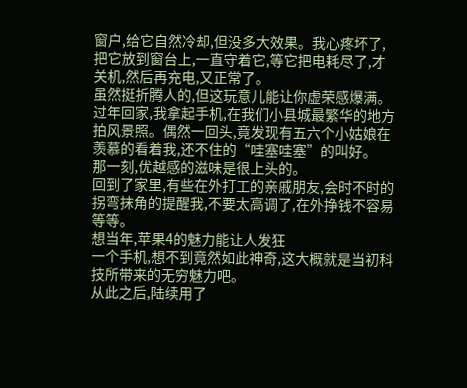窗户,给它自然冷却,但没多大效果。我心疼坏了,把它放到窗台上,一直守着它,等它把电耗尽了,才关机,然后再充电,又正常了。
虽然挺折腾人的,但这玩意儿能让你虚荣感爆满。过年回家,我拿起手机,在我们小县城最繁华的地方拍风景照。偶然一回头,竟发现有五六个小姑娘在羡慕的看着我,还不住的“哇塞哇塞”的叫好。
那一刻,优越感的滋味是很上头的。
回到了家里,有些在外打工的亲戚朋友,会时不时的拐弯抹角的提醒我,不要太高调了,在外挣钱不容易等等。
想当年,苹果4的魅力能让人发狂
一个手机,想不到竟然如此神奇,这大概就是当初科技所带来的无穷魅力吧。
从此之后,陆续用了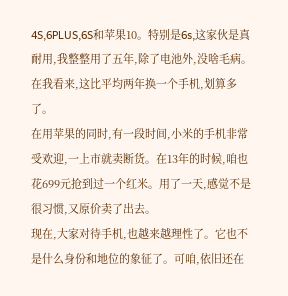4S,6PLUS,6S和苹果10。特别是6s,这家伙是真耐用,我整整用了五年,除了电池外,没啥毛病。在我看来,这比平均两年换一个手机,划算多了。
在用苹果的同时,有一段时间,小米的手机非常受欢迎,一上市就卖断货。在13年的时候,咱也花699元抢到过一个红米。用了一天,感觉不是很习惯,又原价卖了出去。
现在,大家对待手机,也越来越理性了。它也不是什么身份和地位的象征了。可咱,依旧还在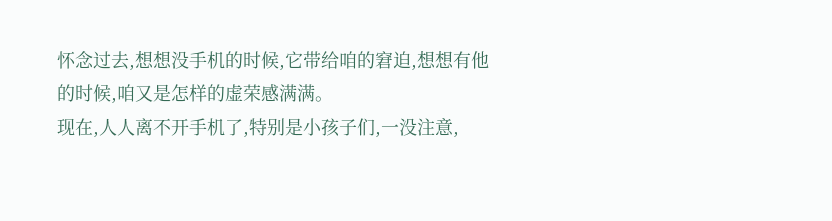怀念过去,想想没手机的时候,它带给咱的窘迫,想想有他的时候,咱又是怎样的虚荣感满满。
现在,人人离不开手机了,特别是小孩子们,一没注意,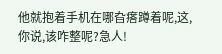他就抱着手机在哪旮瘩蹲着呢,这,你说,该咋整呢?急人!